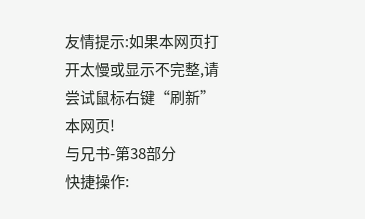友情提示:如果本网页打开太慢或显示不完整,请尝试鼠标右键“刷新”本网页!
与兄书-第38部分
快捷操作: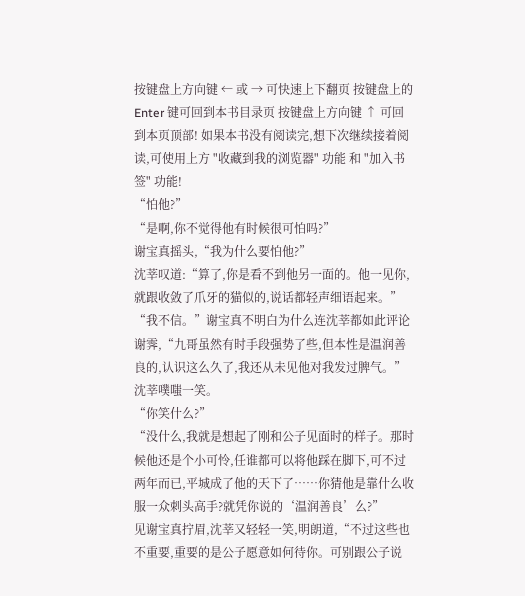按键盘上方向键 ← 或 → 可快速上下翻页 按键盘上的 Enter 键可回到本书目录页 按键盘上方向键 ↑ 可回到本页顶部! 如果本书没有阅读完,想下次继续接着阅读,可使用上方 "收藏到我的浏览器" 功能 和 "加入书签" 功能!
“怕他?”
“是啊,你不觉得他有时候很可怕吗?”
谢宝真摇头,“我为什么要怕他?”
沈莘叹道:“算了,你是看不到他另一面的。他一见你,就跟收敛了爪牙的猫似的,说话都轻声细语起来。”
“我不信。”谢宝真不明白为什么连沈莘都如此评论谢霁,“九哥虽然有时手段强势了些,但本性是温润善良的,认识这么久了,我还从未见他对我发过脾气。”
沈莘噗嗤一笑。
“你笑什么?”
“没什么,我就是想起了刚和公子见面时的样子。那时候他还是个小可怜,任谁都可以将他踩在脚下,可不过两年而已,平城成了他的天下了……你猜他是靠什么收服一众刺头高手?就凭你说的‘温润善良’么?”
见谢宝真拧眉,沈莘又轻轻一笑,明朗道,“不过这些也不重要,重要的是公子愿意如何待你。可别跟公子说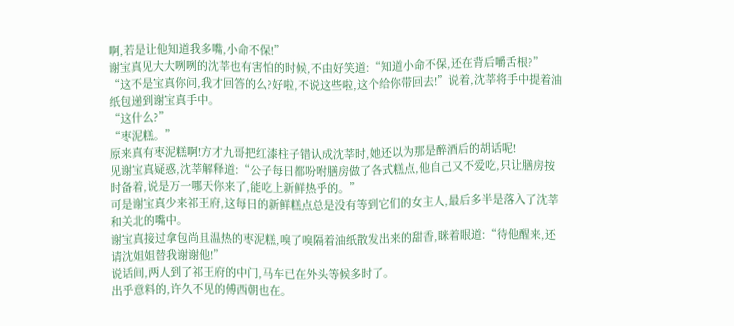啊,若是让他知道我多嘴,小命不保!”
谢宝真见大大咧咧的沈莘也有害怕的时候,不由好笑道:“知道小命不保,还在背后嚼舌根?”
“这不是宝真你问,我才回答的么?好啦,不说这些啦,这个给你带回去!”说着,沈莘将手中提着油纸包递到谢宝真手中。
“这什么?”
“枣泥糕。”
原来真有枣泥糕啊!方才九哥把红漆柱子错认成沈莘时,她还以为那是醉酒后的胡话呢!
见谢宝真疑惑,沈莘解释道:“公子每日都吩咐膳房做了各式糕点,他自己又不爱吃,只让膳房按时备着,说是万一哪天你来了,能吃上新鲜热乎的。”
可是谢宝真少来祁王府,这每日的新鲜糕点总是没有等到它们的女主人,最后多半是落入了沈莘和关北的嘴中。
谢宝真接过拿包尚且温热的枣泥糕,嗅了嗅隔着油纸散发出来的甜香,眯着眼道:“待他醒来,还请沈姐姐替我谢谢他!”
说话间,两人到了祁王府的中门,马车已在外头等候多时了。
出乎意料的,许久不见的傅西朝也在。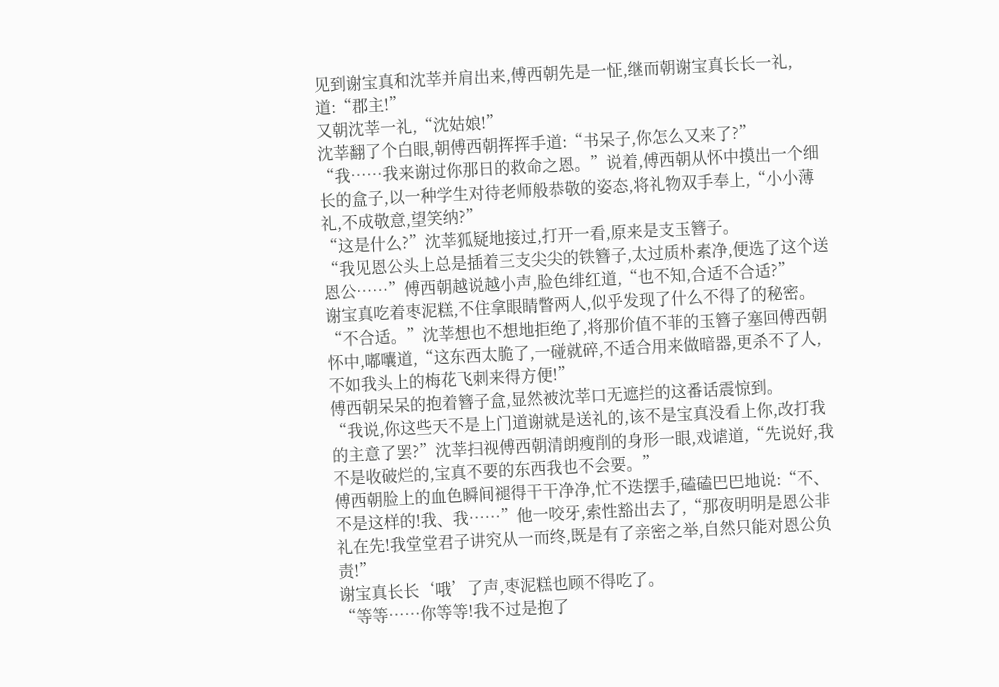见到谢宝真和沈莘并肩出来,傅西朝先是一怔,继而朝谢宝真长长一礼,道:“郡主!”
又朝沈莘一礼,“沈姑娘!”
沈莘翻了个白眼,朝傅西朝挥挥手道:“书呆子,你怎么又来了?”
“我……我来谢过你那日的救命之恩。”说着,傅西朝从怀中摸出一个细长的盒子,以一种学生对待老师般恭敬的姿态,将礼物双手奉上,“小小薄礼,不成敬意,望笑纳?”
“这是什么?”沈莘狐疑地接过,打开一看,原来是支玉簪子。
“我见恩公头上总是插着三支尖尖的铁簪子,太过质朴素净,便选了这个送恩公……”傅西朝越说越小声,脸色绯红道,“也不知,合适不合适?”
谢宝真吃着枣泥糕,不住拿眼睛瞥两人,似乎发现了什么不得了的秘密。
“不合适。”沈莘想也不想地拒绝了,将那价值不菲的玉簪子塞回傅西朝怀中,嘟囔道,“这东西太脆了,一碰就碎,不适合用来做暗器,更杀不了人,不如我头上的梅花飞刺来得方便!”
傅西朝呆呆的抱着簪子盒,显然被沈莘口无遮拦的这番话震惊到。
“我说,你这些天不是上门道谢就是送礼的,该不是宝真没看上你,改打我的主意了罢?”沈莘扫视傅西朝清朗瘦削的身形一眼,戏谑道,“先说好,我不是收破烂的,宝真不要的东西我也不会要。”
傅西朝脸上的血色瞬间褪得干干净净,忙不迭摆手,磕磕巴巴地说:“不、不是这样的!我、我……”他一咬牙,索性豁出去了,“那夜明明是恩公非礼在先!我堂堂君子讲究从一而终,既是有了亲密之举,自然只能对恩公负责!”
谢宝真长长‘哦’了声,枣泥糕也顾不得吃了。
“等等……你等等!我不过是抱了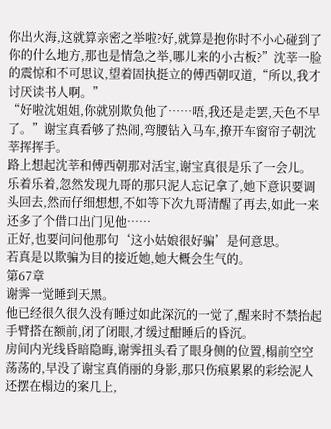你出火海,这就算亲密之举啦?好,就算是抱你时不小心碰到了你的什么地方,那也是情急之举,哪儿来的小古板?”沈莘一脸的震惊和不可思议,望着固执挺立的傅西朝叹道,“所以,我才讨厌读书人啊。”
“好啦沈姐姐,你就别欺负他了……唔,我还是走罢,天色不早了。”谢宝真看够了热闹,弯腰钻入马车,撩开车窗帘子朝沈莘挥挥手。
路上想起沈莘和傅西朝那对活宝,谢宝真很是乐了一会儿。
乐着乐着,忽然发现九哥的那只泥人忘记拿了,她下意识要调头回去,然而仔细想想,不如等下次九哥清醒了再去,如此一来还多了个借口出门见他……
正好,也要问问他那句‘这小姑娘很好骗’是何意思。
若真是以欺骗为目的接近她,她大概会生气的。
第67章
谢霁一觉睡到天黑。
他已经很久很久没有睡过如此深沉的一觉了,醒来时不禁抬起手臂搭在额前,闭了闭眼,才缓过酣睡后的昏沉。
房间内光线昏暗隐晦,谢霁扭头看了眼身侧的位置,榻前空空荡荡的,早没了谢宝真俏丽的身影,那只伤痕累累的彩绘泥人还摆在榻边的案几上,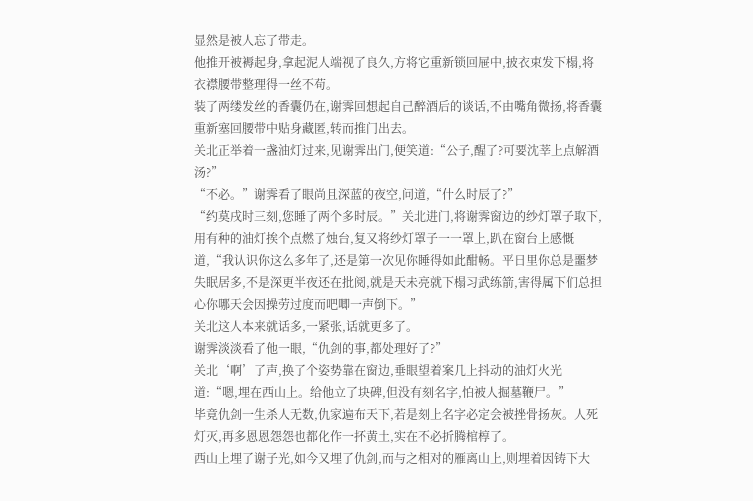显然是被人忘了带走。
他推开被褥起身,拿起泥人端视了良久,方将它重新锁回屉中,披衣束发下榻,将衣襟腰带整理得一丝不苟。
装了两缕发丝的香囊仍在,谢霁回想起自己醉酒后的谈话,不由嘴角微扬,将香囊重新塞回腰带中贴身藏匿,转而推门出去。
关北正举着一盏油灯过来,见谢霁出门,便笑道:“公子,醒了?可要沈莘上点解酒汤?”
“不必。”谢霁看了眼尚且深蓝的夜空,问道,“什么时辰了?”
“约莫戌时三刻,您睡了两个多时辰。”关北进门,将谢霁窗边的纱灯罩子取下,用有种的油灯挨个点燃了烛台,复又将纱灯罩子一一罩上,趴在窗台上感慨道,“我认识你这么多年了,还是第一次见你睡得如此酣畅。平日里你总是噩梦失眠居多,不是深更半夜还在批阅,就是天未亮就下榻习武练箭,害得属下们总担心你哪天会因操劳过度而吧唧一声倒下。”
关北这人本来就话多,一紧张,话就更多了。
谢霁淡淡看了他一眼,“仇剑的事,都处理好了?”
关北‘啊’了声,换了个姿势靠在窗边,垂眼望着案几上抖动的油灯火光道:“嗯,埋在西山上。给他立了块碑,但没有刻名字,怕被人掘墓鞭尸。”
毕竟仇剑一生杀人无数,仇家遍布天下,若是刻上名字必定会被挫骨扬灰。人死灯灭,再多恩恩怨怨也都化作一抔黄土,实在不必折腾棺椁了。
西山上埋了谢子光,如今又埋了仇剑,而与之相对的雁离山上,则埋着因铸下大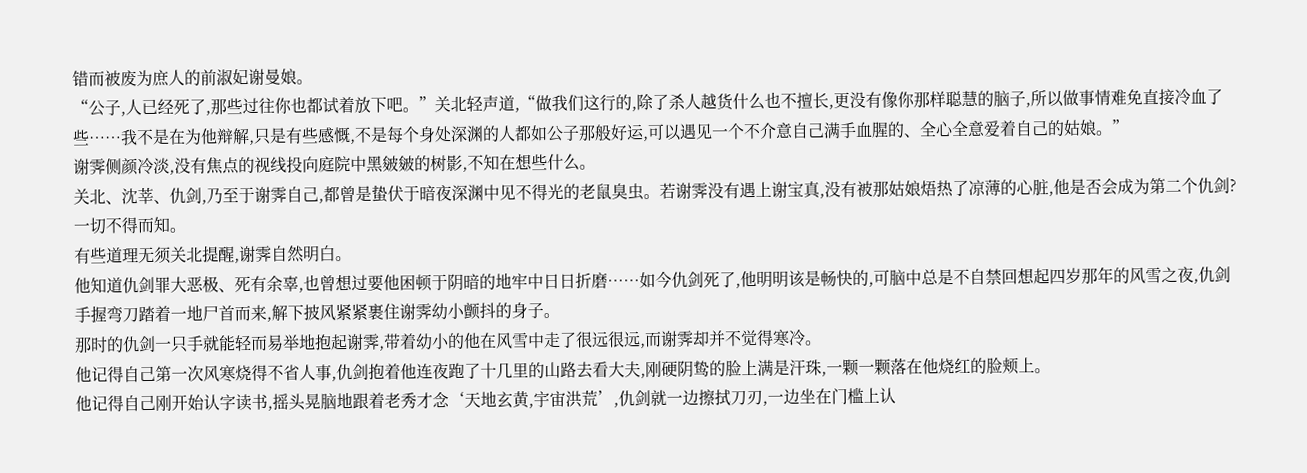错而被废为庶人的前淑妃谢曼娘。
“公子,人已经死了,那些过往你也都试着放下吧。”关北轻声道,“做我们这行的,除了杀人越货什么也不擅长,更没有像你那样聪慧的脑子,所以做事情难免直接冷血了些……我不是在为他辩解,只是有些感慨,不是每个身处深渊的人都如公子那般好运,可以遇见一个不介意自己满手血腥的、全心全意爱着自己的姑娘。”
谢霁侧颜冷淡,没有焦点的视线投向庭院中黑皴皴的树影,不知在想些什么。
关北、沈莘、仇剑,乃至于谢霁自己,都曾是蛰伏于暗夜深渊中见不得光的老鼠臭虫。若谢霁没有遇上谢宝真,没有被那姑娘焐热了凉薄的心脏,他是否会成为第二个仇剑?
一切不得而知。
有些道理无须关北提醒,谢霁自然明白。
他知道仇剑罪大恶极、死有余辜,也曾想过要他困顿于阴暗的地牢中日日折磨……如今仇剑死了,他明明该是畅快的,可脑中总是不自禁回想起四岁那年的风雪之夜,仇剑手握弯刀踏着一地尸首而来,解下披风紧紧裹住谢霁幼小颤抖的身子。
那时的仇剑一只手就能轻而易举地抱起谢霁,带着幼小的他在风雪中走了很远很远,而谢霁却并不觉得寒冷。
他记得自己第一次风寒烧得不省人事,仇剑抱着他连夜跑了十几里的山路去看大夫,刚硬阴鸷的脸上满是汗珠,一颗一颗落在他烧红的脸颊上。
他记得自己刚开始认字读书,摇头晃脑地跟着老秀才念‘天地玄黄,宇宙洪荒’,仇剑就一边擦拭刀刃,一边坐在门槛上认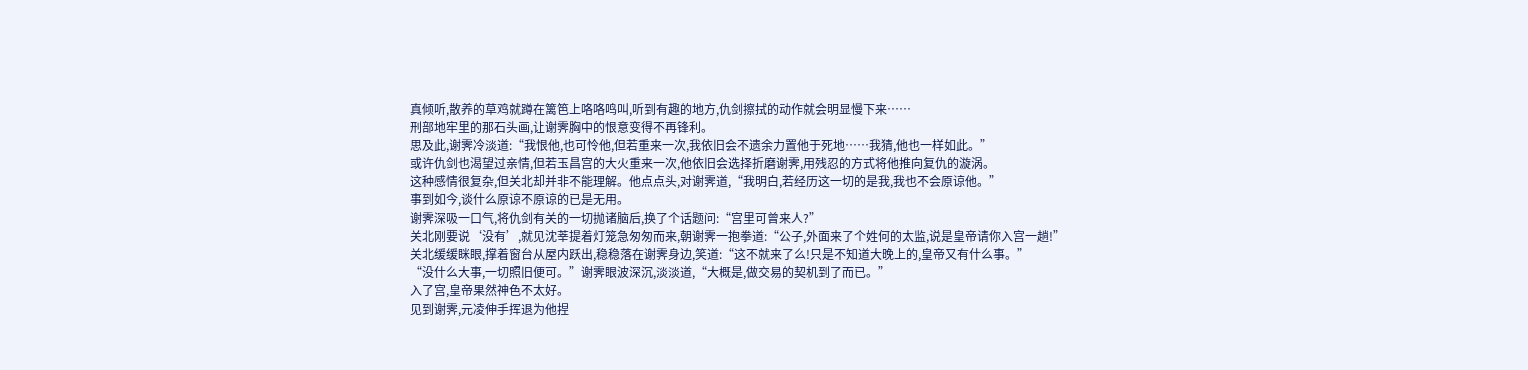真倾听,散养的草鸡就蹲在篱笆上咯咯鸣叫,听到有趣的地方,仇剑擦拭的动作就会明显慢下来……
刑部地牢里的那石头画,让谢霁胸中的恨意变得不再锋利。
思及此,谢霁冷淡道:“我恨他,也可怜他,但若重来一次,我依旧会不遗余力置他于死地……我猜,他也一样如此。”
或许仇剑也渴望过亲情,但若玉昌宫的大火重来一次,他依旧会选择折磨谢霁,用残忍的方式将他推向复仇的漩涡。
这种感情很复杂,但关北却并非不能理解。他点点头,对谢霁道,“我明白,若经历这一切的是我,我也不会原谅他。”
事到如今,谈什么原谅不原谅的已是无用。
谢霁深吸一口气,将仇剑有关的一切抛诸脑后,换了个话题问:“宫里可曾来人?”
关北刚要说‘没有’,就见沈莘提着灯笼急匆匆而来,朝谢霁一抱拳道:“公子,外面来了个姓何的太监,说是皇帝请你入宫一趟!”
关北缓缓眯眼,撑着窗台从屋内跃出,稳稳落在谢霁身边,笑道:“这不就来了么!只是不知道大晚上的,皇帝又有什么事。”
“没什么大事,一切照旧便可。”谢霁眼波深沉,淡淡道,“大概是,做交易的契机到了而已。”
入了宫,皇帝果然神色不太好。
见到谢霁,元凌伸手挥退为他捏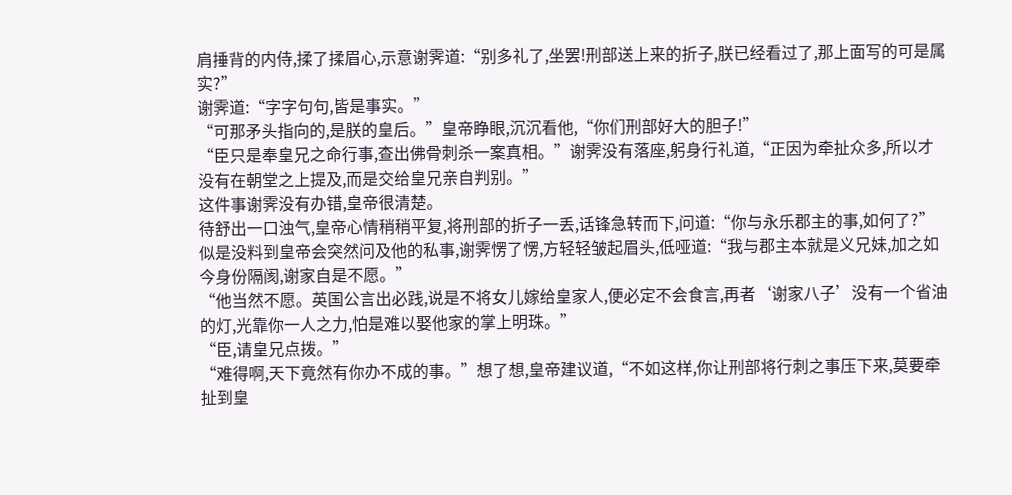肩捶背的内侍,揉了揉眉心,示意谢霁道:“别多礼了,坐罢!刑部送上来的折子,朕已经看过了,那上面写的可是属实?”
谢霁道:“字字句句,皆是事实。”
“可那矛头指向的,是朕的皇后。”皇帝睁眼,沉沉看他,“你们刑部好大的胆子!”
“臣只是奉皇兄之命行事,查出佛骨刺杀一案真相。”谢霁没有落座,躬身行礼道,“正因为牵扯众多,所以才没有在朝堂之上提及,而是交给皇兄亲自判别。”
这件事谢霁没有办错,皇帝很清楚。
待舒出一口浊气,皇帝心情稍稍平复,将刑部的折子一丢,话锋急转而下,问道:“你与永乐郡主的事,如何了?”
似是没料到皇帝会突然问及他的私事,谢霁愣了愣,方轻轻皱起眉头,低哑道:“我与郡主本就是义兄妹,加之如今身份隔阂,谢家自是不愿。”
“他当然不愿。英国公言出必践,说是不将女儿嫁给皇家人,便必定不会食言,再者‘谢家八子’没有一个省油的灯,光靠你一人之力,怕是难以娶他家的掌上明珠。”
“臣,请皇兄点拨。”
“难得啊,天下竟然有你办不成的事。”想了想,皇帝建议道,“不如这样,你让刑部将行刺之事压下来,莫要牵扯到皇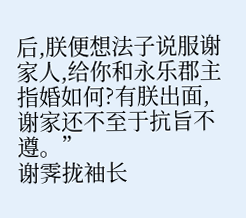后,朕便想法子说服谢家人,给你和永乐郡主指婚如何?有朕出面,谢家还不至于抗旨不遵。”
谢霁拢袖长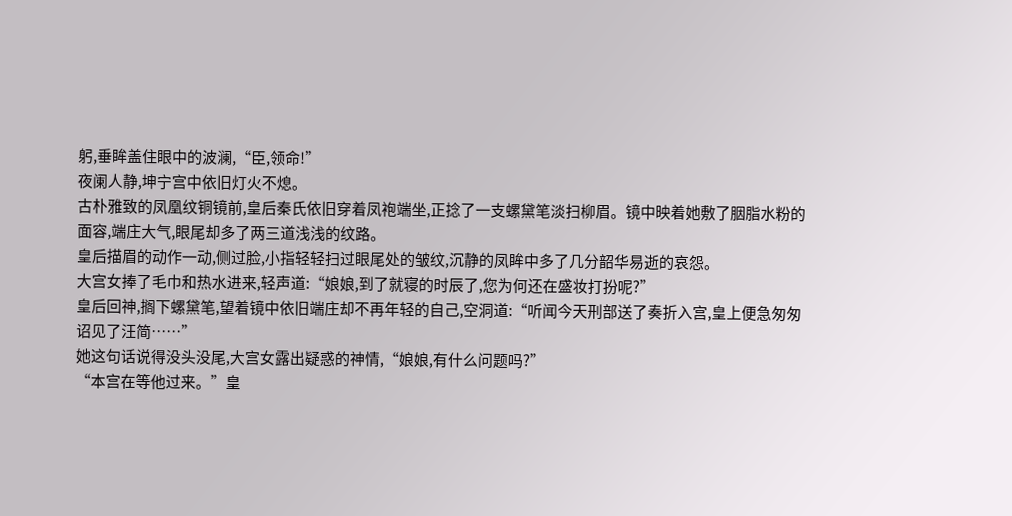躬,垂眸盖住眼中的波澜,“臣,领命!”
夜阑人静,坤宁宫中依旧灯火不熄。
古朴雅致的凤凰纹铜镜前,皇后秦氏依旧穿着凤袍端坐,正捻了一支螺黛笔淡扫柳眉。镜中映着她敷了胭脂水粉的面容,端庄大气,眼尾却多了两三道浅浅的纹路。
皇后描眉的动作一动,侧过脸,小指轻轻扫过眼尾处的皱纹,沉静的凤眸中多了几分韶华易逝的哀怨。
大宫女捧了毛巾和热水进来,轻声道:“娘娘,到了就寝的时辰了,您为何还在盛妆打扮呢?”
皇后回神,搁下螺黛笔,望着镜中依旧端庄却不再年轻的自己,空洞道:“听闻今天刑部送了奏折入宫,皇上便急匆匆诏见了汪简……”
她这句话说得没头没尾,大宫女露出疑惑的神情,“娘娘,有什么问题吗?”
“本宫在等他过来。”皇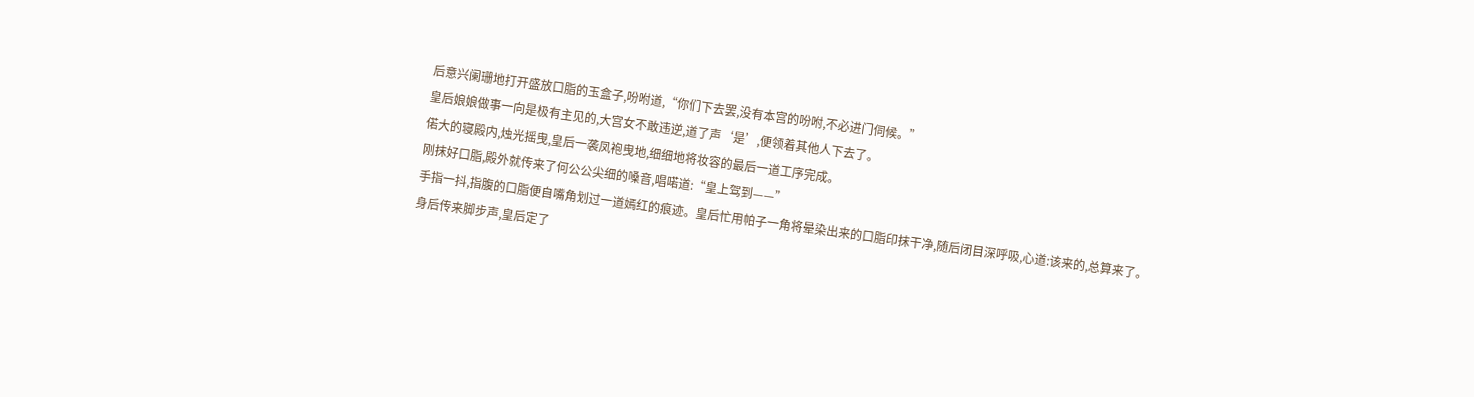后意兴阑珊地打开盛放口脂的玉盒子,吩咐道,“你们下去罢,没有本宫的吩咐,不必进门伺候。”
皇后娘娘做事一向是极有主见的,大宫女不敢违逆,道了声‘是’,便领着其他人下去了。
偌大的寝殿内,烛光摇曳,皇后一袭凤袍曳地,细细地将妆容的最后一道工序完成。
刚抹好口脂,殿外就传来了何公公尖细的嗓音,唱喏道:“皇上驾到——”
手指一抖,指腹的口脂便自嘴角划过一道嫣红的痕迹。皇后忙用帕子一角将晕染出来的口脂印抹干净,随后闭目深呼吸,心道:该来的,总算来了。
身后传来脚步声,皇后定了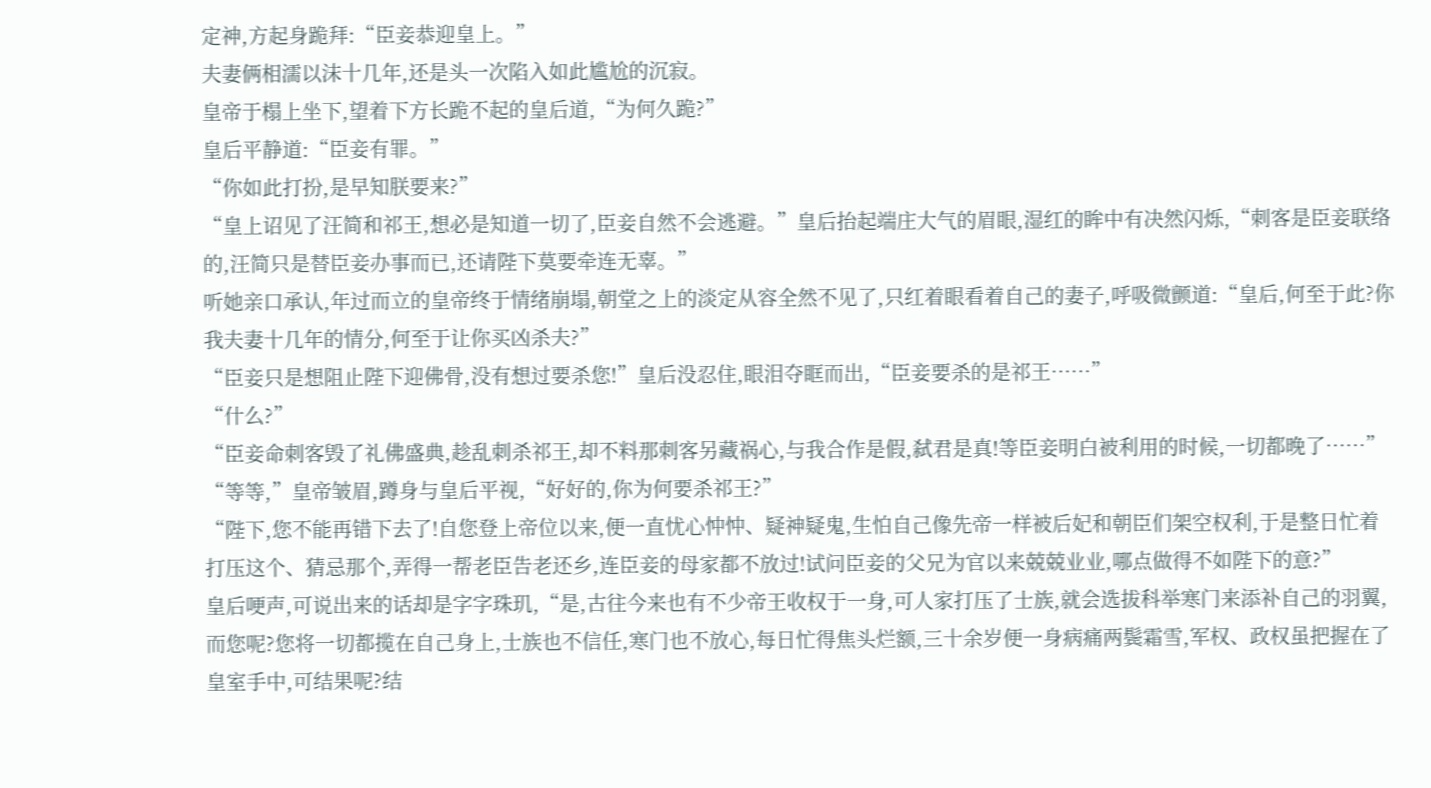定神,方起身跪拜:“臣妾恭迎皇上。”
夫妻俩相濡以沫十几年,还是头一次陷入如此尴尬的沉寂。
皇帝于榻上坐下,望着下方长跪不起的皇后道,“为何久跪?”
皇后平静道:“臣妾有罪。”
“你如此打扮,是早知朕要来?”
“皇上诏见了汪简和祁王,想必是知道一切了,臣妾自然不会逃避。”皇后抬起端庄大气的眉眼,湿红的眸中有决然闪烁,“刺客是臣妾联络的,汪简只是替臣妾办事而已,还请陛下莫要牵连无辜。”
听她亲口承认,年过而立的皇帝终于情绪崩塌,朝堂之上的淡定从容全然不见了,只红着眼看着自己的妻子,呼吸微颤道:“皇后,何至于此?你我夫妻十几年的情分,何至于让你买凶杀夫?”
“臣妾只是想阻止陛下迎佛骨,没有想过要杀您!”皇后没忍住,眼泪夺眶而出,“臣妾要杀的是祁王……”
“什么?”
“臣妾命刺客毁了礼佛盛典,趁乱刺杀祁王,却不料那刺客另藏祸心,与我合作是假,弑君是真!等臣妾明白被利用的时候,一切都晚了……”
“等等,”皇帝皱眉,蹲身与皇后平视,“好好的,你为何要杀祁王?”
“陛下,您不能再错下去了!自您登上帝位以来,便一直忧心忡忡、疑神疑鬼,生怕自己像先帝一样被后妃和朝臣们架空权利,于是整日忙着打压这个、猜忌那个,弄得一帮老臣告老还乡,连臣妾的母家都不放过!试问臣妾的父兄为官以来兢兢业业,哪点做得不如陛下的意?”
皇后哽声,可说出来的话却是字字珠玑,“是,古往今来也有不少帝王收权于一身,可人家打压了士族,就会选拔科举寒门来添补自己的羽翼,而您呢?您将一切都揽在自己身上,士族也不信任,寒门也不放心,每日忙得焦头烂额,三十余岁便一身病痛两鬓霜雪,军权、政权虽把握在了皇室手中,可结果呢?结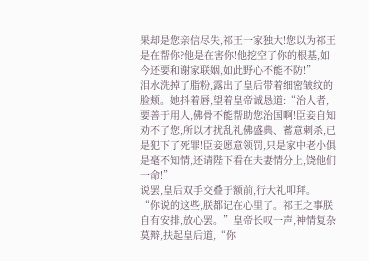果却是您亲信尽失,祁王一家独大!您以为祁王是在帮你?他是在害你!他挖空了你的根基,如今还要和谢家联姻,如此野心不能不防!”
泪水洗掉了脂粉,露出了皇后带着细密皱纹的脸颊。她抖着唇,望着皇帝诚恳道:“治人者,要善于用人,佛骨不能帮助您治国啊!臣妾自知劝不了您,所以才扰乱礼佛盛典、蓄意刺杀,已是犯下了死罪!臣妾愿意领罚,只是家中老小俱是毫不知情,还请陛下看在夫妻情分上,饶他们一命!”
说罢,皇后双手交叠于额前,行大礼叩拜。
“你说的这些,朕都记在心里了。祁王之事朕自有安排,放心罢。”皇帝长叹一声,神情复杂莫辩,扶起皇后道,“你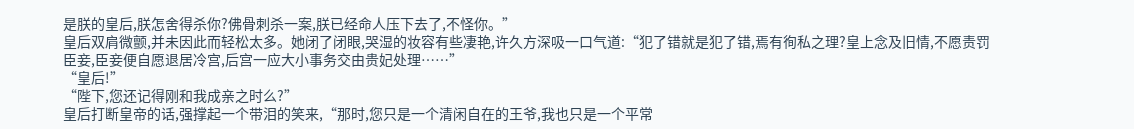是朕的皇后,朕怎舍得杀你?佛骨刺杀一案,朕已经命人压下去了,不怪你。”
皇后双肩微颤,并未因此而轻松太多。她闭了闭眼,哭湿的妆容有些凄艳,许久方深吸一口气道:“犯了错就是犯了错,焉有徇私之理?皇上念及旧情,不愿责罚臣妾,臣妾便自愿退居冷宫,后宫一应大小事务交由贵妃处理……”
“皇后!”
“陛下,您还记得刚和我成亲之时么?”
皇后打断皇帝的话,强撑起一个带泪的笑来,“那时,您只是一个清闲自在的王爷,我也只是一个平常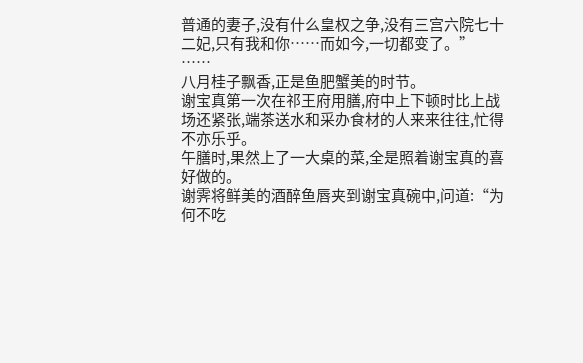普通的妻子,没有什么皇权之争,没有三宫六院七十二妃,只有我和你……而如今,一切都变了。”
……
八月桂子飘香,正是鱼肥蟹美的时节。
谢宝真第一次在祁王府用膳,府中上下顿时比上战场还紧张,端茶送水和采办食材的人来来往往,忙得不亦乐乎。
午膳时,果然上了一大桌的菜,全是照着谢宝真的喜好做的。
谢霁将鲜美的酒醉鱼唇夹到谢宝真碗中,问道:“为何不吃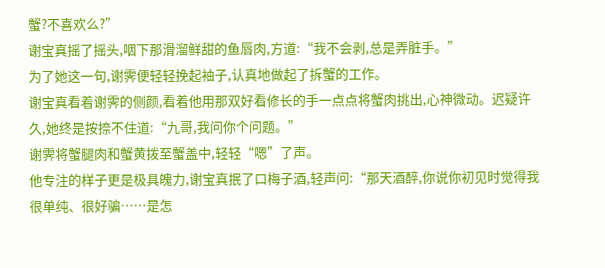蟹?不喜欢么?”
谢宝真摇了摇头,咽下那滑溜鲜甜的鱼唇肉,方道:“我不会剥,总是弄脏手。”
为了她这一句,谢霁便轻轻挽起袖子,认真地做起了拆蟹的工作。
谢宝真看着谢霁的侧颜,看着他用那双好看修长的手一点点将蟹肉挑出,心神微动。迟疑许久,她终是按捺不住道:“九哥,我问你个问题。”
谢霁将蟹腿肉和蟹黄拨至蟹盖中,轻轻“嗯”了声。
他专注的样子更是极具魄力,谢宝真抿了口梅子酒,轻声问:“那天酒醉,你说你初见时觉得我很单纯、很好骗……是怎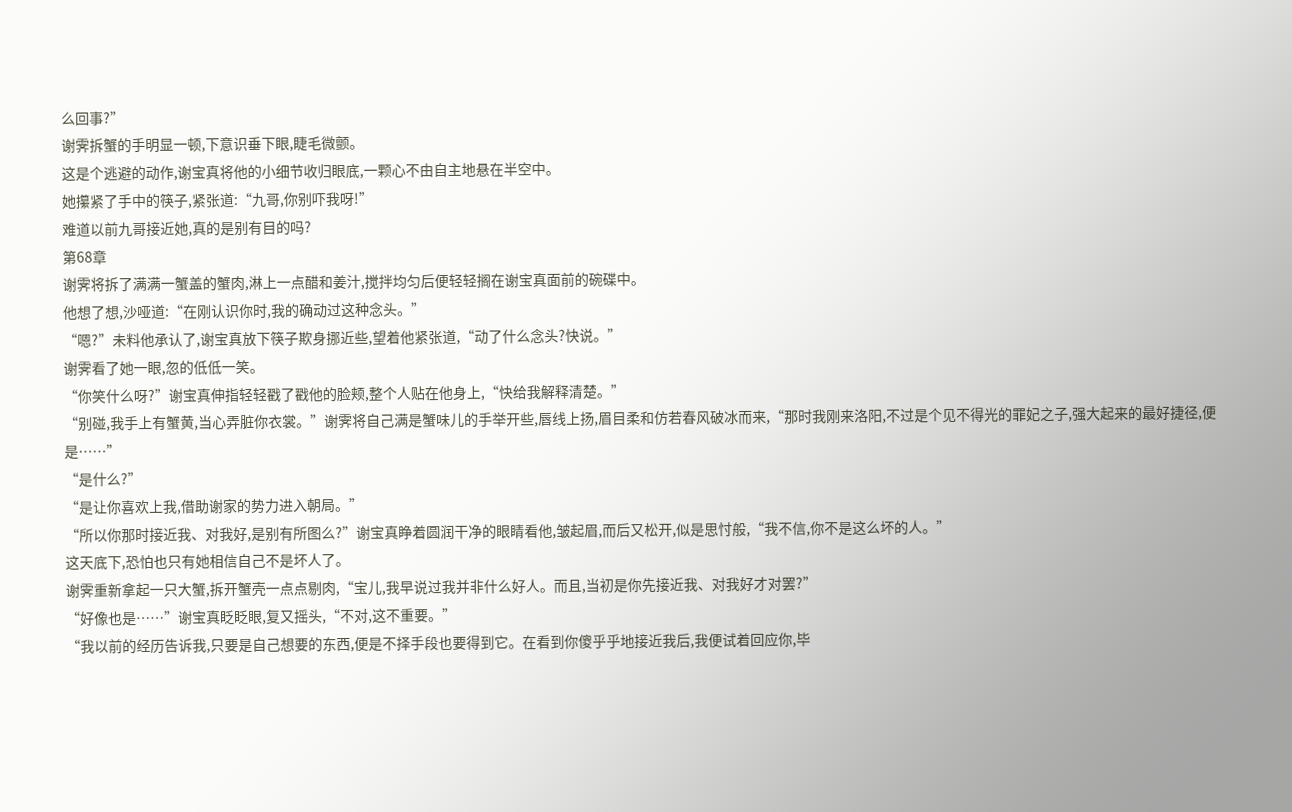么回事?”
谢霁拆蟹的手明显一顿,下意识垂下眼,睫毛微颤。
这是个逃避的动作,谢宝真将他的小细节收归眼底,一颗心不由自主地悬在半空中。
她攥紧了手中的筷子,紧张道:“九哥,你别吓我呀!”
难道以前九哥接近她,真的是别有目的吗?
第68章
谢霁将拆了满满一蟹盖的蟹肉,淋上一点醋和姜汁,搅拌均匀后便轻轻搁在谢宝真面前的碗碟中。
他想了想,沙哑道:“在刚认识你时,我的确动过这种念头。”
“嗯?”未料他承认了,谢宝真放下筷子欺身挪近些,望着他紧张道,“动了什么念头?快说。”
谢霁看了她一眼,忽的低低一笑。
“你笑什么呀?”谢宝真伸指轻轻戳了戳他的脸颊,整个人贴在他身上,“快给我解释清楚。”
“别碰,我手上有蟹黄,当心弄脏你衣裳。”谢霁将自己满是蟹味儿的手举开些,唇线上扬,眉目柔和仿若春风破冰而来,“那时我刚来洛阳,不过是个见不得光的罪妃之子,强大起来的最好捷径,便是……”
“是什么?”
“是让你喜欢上我,借助谢家的势力进入朝局。”
“所以你那时接近我、对我好,是别有所图么?”谢宝真睁着圆润干净的眼睛看他,皱起眉,而后又松开,似是思忖般,“我不信,你不是这么坏的人。”
这天底下,恐怕也只有她相信自己不是坏人了。
谢霁重新拿起一只大蟹,拆开蟹壳一点点剔肉,“宝儿,我早说过我并非什么好人。而且,当初是你先接近我、对我好才对罢?”
“好像也是……”谢宝真眨眨眼,复又摇头,“不对,这不重要。”
“我以前的经历告诉我,只要是自己想要的东西,便是不择手段也要得到它。在看到你傻乎乎地接近我后,我便试着回应你,毕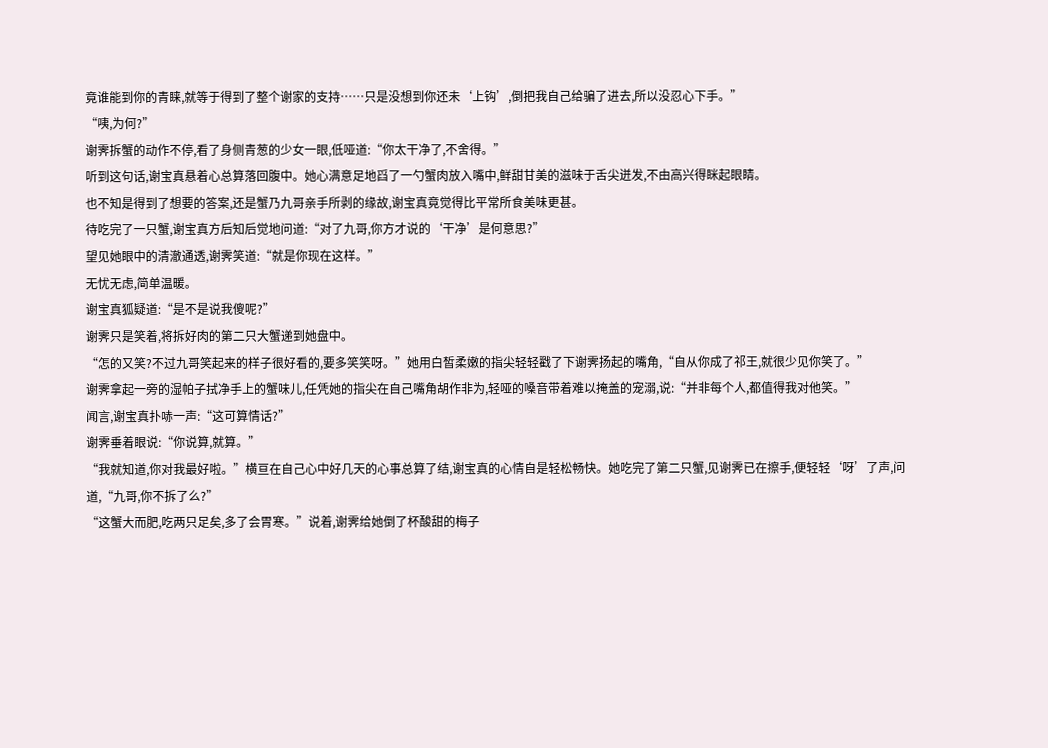竟谁能到你的青睐,就等于得到了整个谢家的支持……只是没想到你还未‘上钩’,倒把我自己给骗了进去,所以没忍心下手。”
“咦,为何?”
谢霁拆蟹的动作不停,看了身侧青葱的少女一眼,低哑道:“你太干净了,不舍得。”
听到这句话,谢宝真悬着心总算落回腹中。她心满意足地舀了一勺蟹肉放入嘴中,鲜甜甘美的滋味于舌尖迸发,不由高兴得眯起眼睛。
也不知是得到了想要的答案,还是蟹乃九哥亲手所剥的缘故,谢宝真竟觉得比平常所食美味更甚。
待吃完了一只蟹,谢宝真方后知后觉地问道:“对了九哥,你方才说的‘干净’是何意思?”
望见她眼中的清澈通透,谢霁笑道:“就是你现在这样。”
无忧无虑,简单温暖。
谢宝真狐疑道:“是不是说我傻呢?”
谢霁只是笑着,将拆好肉的第二只大蟹递到她盘中。
“怎的又笑?不过九哥笑起来的样子很好看的,要多笑笑呀。”她用白皙柔嫩的指尖轻轻戳了下谢霁扬起的嘴角,“自从你成了祁王,就很少见你笑了。”
谢霁拿起一旁的湿帕子拭净手上的蟹味儿,任凭她的指尖在自己嘴角胡作非为,轻哑的嗓音带着难以掩盖的宠溺,说:“并非每个人,都值得我对他笑。”
闻言,谢宝真扑哧一声:“这可算情话?”
谢霁垂着眼说:“你说算,就算。”
“我就知道,你对我最好啦。”横亘在自己心中好几天的心事总算了结,谢宝真的心情自是轻松畅快。她吃完了第二只蟹,见谢霁已在擦手,便轻轻‘呀’了声,问道,“九哥,你不拆了么?”
“这蟹大而肥,吃两只足矣,多了会胃寒。”说着,谢霁给她倒了杯酸甜的梅子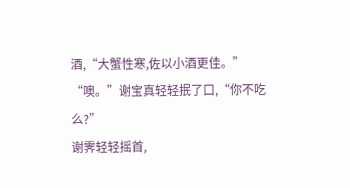酒,“大蟹性寒,佐以小酒更佳。”
“噢。”谢宝真轻轻抿了口,“你不吃么?”
谢霁轻轻摇首,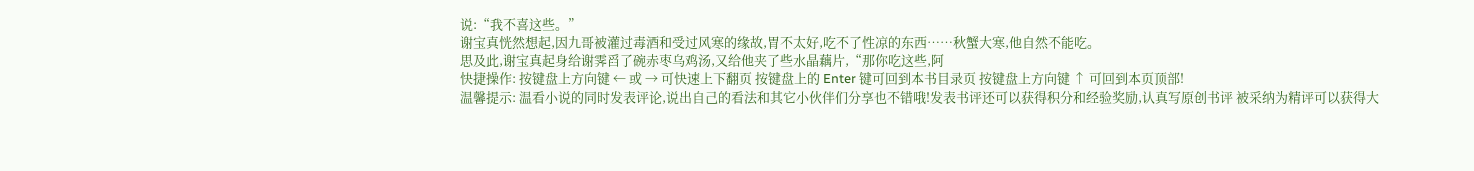说:“我不喜这些。”
谢宝真恍然想起,因九哥被灌过毒酒和受过风寒的缘故,胃不太好,吃不了性凉的东西……秋蟹大寒,他自然不能吃。
思及此,谢宝真起身给谢霁舀了碗赤枣乌鸡汤,又给他夹了些水晶藕片,“那你吃这些,阿
快捷操作: 按键盘上方向键 ← 或 → 可快速上下翻页 按键盘上的 Enter 键可回到本书目录页 按键盘上方向键 ↑ 可回到本页顶部!
温馨提示: 温看小说的同时发表评论,说出自己的看法和其它小伙伴们分享也不错哦!发表书评还可以获得积分和经验奖励,认真写原创书评 被采纳为精评可以获得大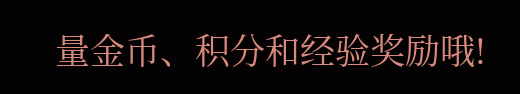量金币、积分和经验奖励哦!